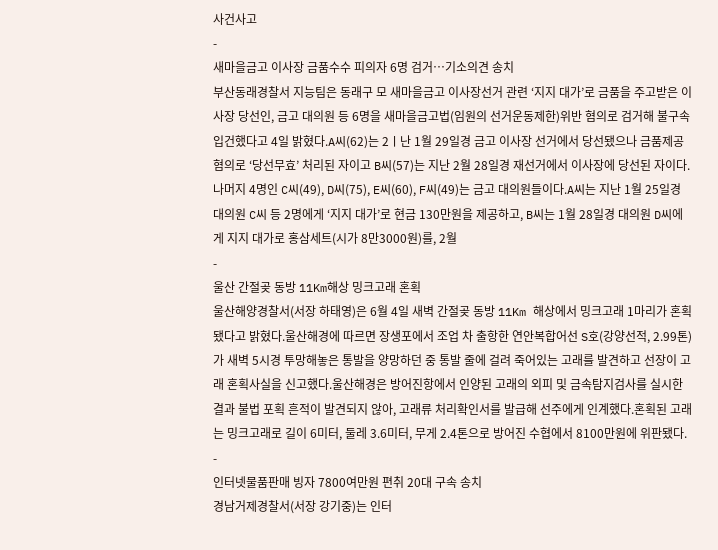사건사고
-
새마을금고 이사장 금품수수 피의자 6명 검거…기소의견 송치
부산동래경찰서 지능팀은 동래구 모 새마을금고 이사장선거 관련 ‘지지 대가’로 금품을 주고받은 이사장 당선인, 금고 대의원 등 6명을 새마을금고법(임원의 선거운동제한)위반 혐의로 검거해 불구속 입건했다고 4일 밝혔다.A씨(62)는 2ㅣ난 1월 29일경 금고 이사장 선거에서 당선됐으나 금품제공 혐의로 ‘당선무효’ 처리된 자이고 B씨(57)는 지난 2월 28일경 재선거에서 이사장에 당선된 자이다.나머지 4명인 C씨(49), D씨(75), E씨(60), F씨(49)는 금고 대의원들이다.A씨는 지난 1월 25일경 대의원 C씨 등 2명에게 ‘지지 대가’로 현금 130만원을 제공하고, B씨는 1월 28일경 대의원 D씨에게 지지 대가로 홍삼세트(시가 8만3000원)를, 2월
-
울산 간절곶 동방 11Km해상 밍크고래 혼획
울산해양경찰서(서장 하태영)은 6월 4일 새벽 간절곶 동방 11Km 해상에서 밍크고래 1마리가 혼획됐다고 밝혔다.울산해경에 따르면 장생포에서 조업 차 출항한 연안복합어선 S호(강양선적, 2.99톤)가 새벽 5시경 투망해놓은 통발을 양망하던 중 통발 줄에 걸려 죽어있는 고래를 발견하고 선장이 고래 혼획사실을 신고했다.울산해경은 방어진항에서 인양된 고래의 외피 및 금속탐지검사를 실시한 결과 불법 포획 흔적이 발견되지 않아, 고래류 처리확인서를 발급해 선주에게 인계했다.혼획된 고래는 밍크고래로 길이 6미터, 둘레 3.6미터, 무게 2.4톤으로 방어진 수협에서 8100만원에 위판됐다.
-
인터넷물품판매 빙자 7800여만원 편취 20대 구속 송치
경남거제경찰서(서장 강기중)는 인터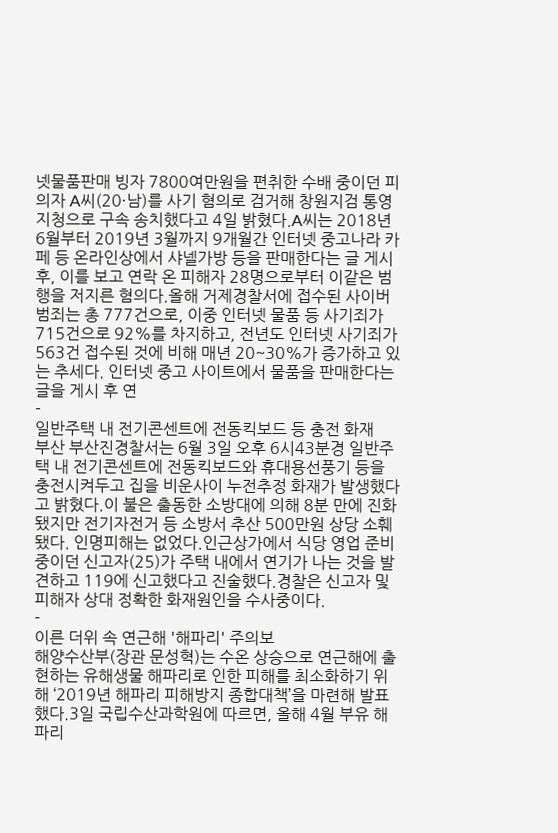넷물품판매 빙자 7800여만원을 편취한 수배 중이던 피의자 A씨(20·남)를 사기 혐의로 검거해 창원지검 통영지청으로 구속 송치했다고 4일 밝혔다.A씨는 2018년 6월부터 2019년 3월까지 9개월간 인터넷 중고나라 카페 등 온라인상에서 샤넬가방 등을 판매한다는 글 게시 후, 이를 보고 연락 온 피해자 28명으로부터 이같은 범행을 저지른 혐의다.올해 거제경찰서에 접수된 사이버범죄는 총 777건으로, 이중 인터넷 물품 등 사기죄가 715건으로 92%를 차지하고, 전년도 인터넷 사기죄가 563건 접수된 것에 비해 매년 20~30%가 증가하고 있는 추세다. 인터넷 중고 사이트에서 물품을 판매한다는 글을 게시 후 연
-
일반주택 내 전기콘센트에 전동킥보드 등 충전 화재
부산 부산진경찰서는 6월 3일 오후 6시43분경 일반주택 내 전기콘센트에 전동킥보드와 휴대용선풍기 등을 충전시켜두고 집을 비운사이 누전추정 화재가 발생했다고 밝혔다.이 불은 출동한 소방대에 의해 8분 만에 진화됐지만 전기자전거 등 소방서 추산 500만원 상당 소훼됐다. 인명피해는 없었다.인근상가에서 식당 영업 준비 중이던 신고자(25)가 주택 내에서 연기가 나는 것을 발견하고 119에 신고했다고 진술했다.경찰은 신고자 및 피해자 상대 정확한 화재원인을 수사중이다.
-
이른 더위 속 연근해 '해파리' 주의보
해양수산부(장관 문성혁)는 수온 상승으로 연근해에 출현하는 유해생물 해파리로 인한 피해를 최소화하기 위해 ‘2019년 해파리 피해방지 종합대책’을 마련해 발표했다.3일 국립수산과학원에 따르면, 올해 4월 부유 해파리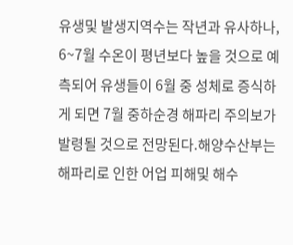유생및 발생지역수는 작년과 유사하나, 6~7월 수온이 평년보다 높을 것으로 예측되어 유생들이 6월 중 성체로 증식하게 되면 7월 중하순경 해파리 주의보가 발령될 것으로 전망된다.해양수산부는 해파리로 인한 어업 피해및 해수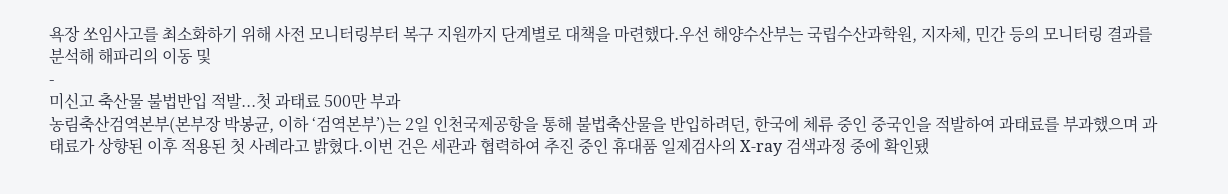욕장 쏘임사고를 최소화하기 위해 사전 모니터링부터 복구 지원까지 단계별로 대책을 마련했다.우선 해양수산부는 국립수산과학원, 지자체, 민간 등의 모니터링 결과를 분석해 해파리의 이동 및
-
미신고 축산물 불법반입 적발...첫 과태료 500만 부과
농림축산검역본부(본부장 박봉균, 이하 ‘검역본부’)는 2일 인천국제공항을 통해 불법축산물을 반입하려던, 한국에 체류 중인 중국인을 적발하여 과태료를 부과했으며 과태료가 상향된 이후 적용된 첫 사례라고 밝혔다.이번 건은 세관과 협력하여 추진 중인 휴대품 일제검사의 X-ray 검색과정 중에 확인됐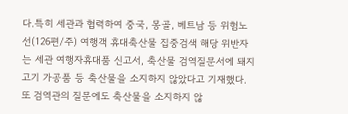다.특히 세관과 협력하여 중국, 몽골, 베트남 등 위험노선(126편/주) 여행객 휴대축산물 집중검색 해당 위반자는 세관 여행자휴대품 신고서, 축산물 검역질문서에 돼지고기 가공품 등 축산물을 소지하지 않았다고 기재했다.또 검역관의 질문에도 축산물을 소지하지 않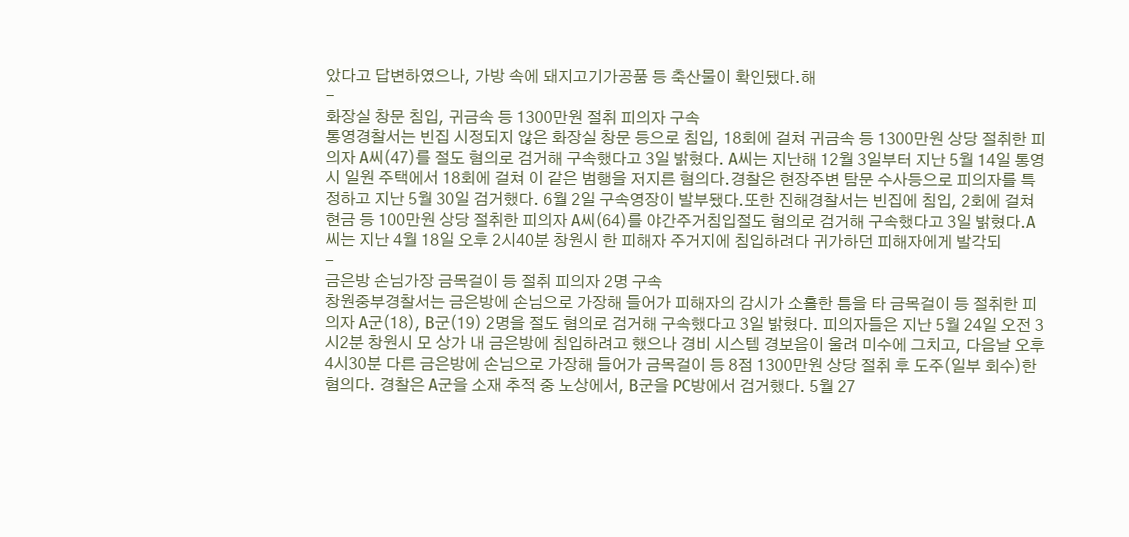았다고 답변하였으나, 가방 속에 돼지고기가공품 등 축산물이 확인됐다.해
-
화장실 창문 침입, 귀금속 등 1300만원 절취 피의자 구속
통영경찰서는 빈집 시정되지 않은 화장실 창문 등으로 침입, 18회에 걸쳐 귀금속 등 1300만원 상당 절취한 피의자 A씨(47)를 절도 혐의로 검거해 구속했다고 3일 밝혔다. A씨는 지난해 12월 3일부터 지난 5월 14일 통영시 일원 주택에서 18회에 걸쳐 이 같은 범행을 저지른 혐의다.경찰은 현장주변 탐문 수사등으로 피의자를 특정하고 지난 5월 30일 검거했다. 6월 2일 구속영장이 발부됐다.또한 진해경찰서는 빈집에 침입, 2회에 걸쳐 현금 등 100만원 상당 절취한 피의자 A씨(64)를 야간주거침입절도 혐의로 검거해 구속했다고 3일 밝혔다.A씨는 지난 4월 18일 오후 2시40분 창원시 한 피해자 주거지에 침입하려다 귀가하던 피해자에게 발각되
-
금은방 손님가장 금목걸이 등 절취 피의자 2명 구속
창원중부경찰서는 금은방에 손님으로 가장해 들어가 피해자의 감시가 소홀한 틈을 타 금목걸이 등 절취한 피의자 A군(18), B군(19) 2명을 절도 혐의로 검거해 구속했다고 3일 밝혔다. 피의자들은 지난 5월 24일 오전 3시2분 창원시 모 상가 내 금은방에 침입하려고 했으나 경비 시스템 경보음이 울려 미수에 그치고, 다음날 오후 4시30분 다른 금은방에 손님으로 가장해 들어가 금목걸이 등 8점 1300만원 상당 절취 후 도주(일부 회수)한 혐의다. 경찰은 A군을 소재 추적 중 노상에서, B군을 PC방에서 검거했다. 5월 27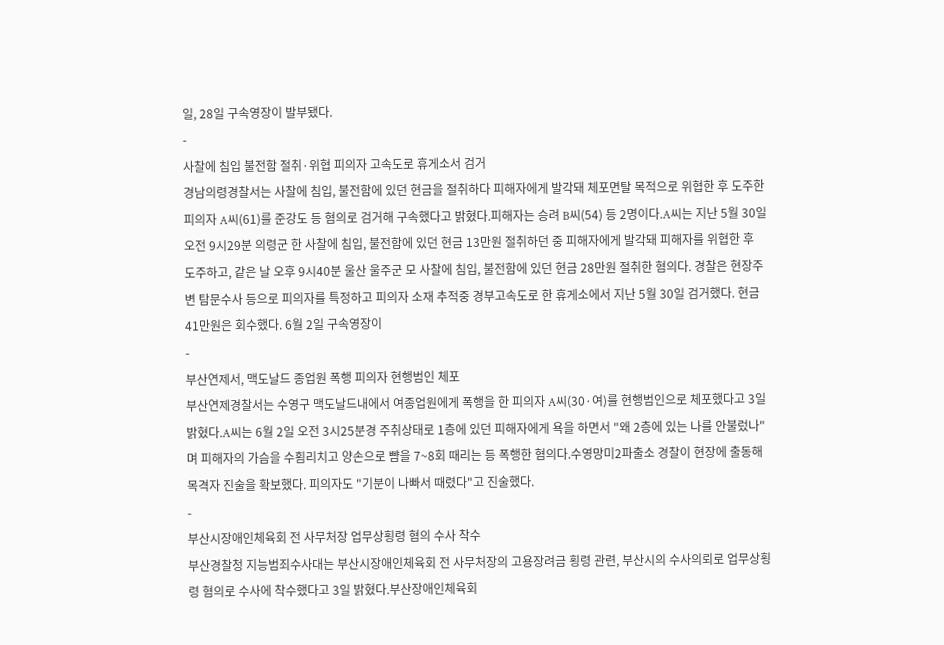일, 28일 구속영장이 발부됐다.
-
사찰에 침입 불전함 절취·위협 피의자 고속도로 휴게소서 검거
경남의령경찰서는 사찰에 침입, 불전함에 있던 현금을 절취하다 피해자에게 발각돼 체포면탈 목적으로 위협한 후 도주한 피의자 A씨(61)를 준강도 등 혐의로 검거해 구속했다고 밝혔다.피해자는 승려 B씨(54) 등 2명이다.A씨는 지난 5월 30일 오전 9시29분 의령군 한 사찰에 침입, 불전함에 있던 현금 13만원 절취하던 중 피해자에게 발각돼 피해자를 위협한 후 도주하고, 같은 날 오후 9시40분 울산 울주군 모 사찰에 침입, 불전함에 있던 현금 28만원 절취한 혐의다. 경찰은 현장주변 탐문수사 등으로 피의자를 특정하고 피의자 소재 추적중 경부고속도로 한 휴게소에서 지난 5월 30일 검거했다. 현금 41만원은 회수했다. 6월 2일 구속영장이
-
부산연제서, 맥도날드 종업원 폭행 피의자 현행범인 체포
부산연제경찰서는 수영구 맥도날드내에서 여종업원에게 폭행을 한 피의자 A씨(30·여)를 현행범인으로 체포했다고 3일 밝혔다.A씨는 6월 2일 오전 3시25분경 주취상태로 1층에 있던 피해자에게 욕을 하면서 "왜 2층에 있는 나를 안불렀나"며 피해자의 가슴을 수횜리치고 양손으로 뺨을 7~8회 때리는 등 폭행한 혐의다.수영망미2파출소 경찰이 현장에 출동해 목격자 진술을 확보했다. 피의자도 "기분이 나빠서 때렸다"고 진술했다.
-
부산시장애인체육회 전 사무처장 업무상횡령 혐의 수사 착수
부산경찰청 지능범죄수사대는 부산시장애인체육회 전 사무처장의 고용장려금 횡령 관련, 부산시의 수사의뢰로 업무상횡령 혐의로 수사에 착수했다고 3일 밝혔다.부산장애인체육회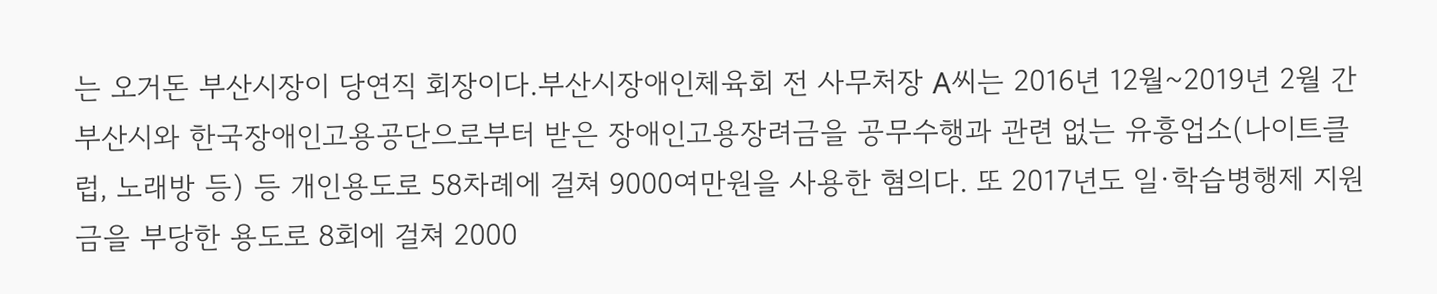는 오거돈 부산시장이 당연직 회장이다.부산시장애인체육회 전 사무처장 A씨는 2016년 12월~2019년 2월 간 부산시와 한국장애인고용공단으로부터 받은 장애인고용장려금을 공무수행과 관련 없는 유흥업소(나이트클럽, 노래방 등) 등 개인용도로 58차례에 걸쳐 9000여만원을 사용한 혐의다. 또 2017년도 일·학습병행제 지원금을 부당한 용도로 8회에 걸쳐 2000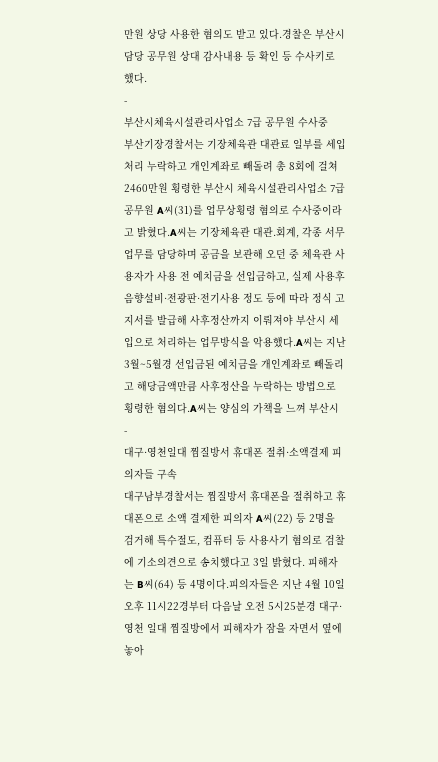만원 상당 사용한 혐의도 받고 있다.경찰은 부산시 담당 공무원 상대 감사내용 등 확인 등 수사키로 했다.
-
부산시체육시설관리사업소 7급 공무원 수사중
부산기장경찰서는 기장체육관 대관료 일부를 세입처리 누락하고 개인계좌로 빼돌려 총 8회에 걸쳐 2460만원 횡령한 부산시 체육시설관리사업소 7급 공무원 A씨(31)를 업무상횡령 혐의로 수사중이라고 밝혔다.A씨는 기장체육관 대관.회계, 각종 서무업무를 담당하며 공금을 보관해 오던 중 체육관 사용자가 사용 전 예치금을 선입금하고, 실제 사용후 음향설비·전광판·전기사용 정도 등에 따라 정식 고지서를 발급해 사후정산까지 이뤄져야 부산시 세입으로 처리하는 업무방식을 악용했다.A씨는 지난 3월~5월경 선입금된 예치금을 개인계좌로 빼돌리고 해당금액만큼 사후정산을 누락하는 방법으로 횡령한 혐의다.A씨는 양심의 가책을 느껴 부산시
-
대구·영천일대 찜질방서 휴대폰 절취·소액결제 피의자들 구속
대구남부경찰서는 찜질방서 휴대폰을 절취하고 휴대폰으로 소액 결제한 피의자 A씨(22) 등 2명을 검거해 특수절도, 컴퓨터 등 사용사기 혐의로 검찰에 기소의견으로 송치했다고 3일 밝혔다. 피해자는 B씨(64) 등 4명이다.피의자들은 지난 4월 10일 오후 11시22경부터 다음날 오전 5시25분경 대구· 영천 일대 찜질방에서 피해자가 잠을 자면서 옆에 놓아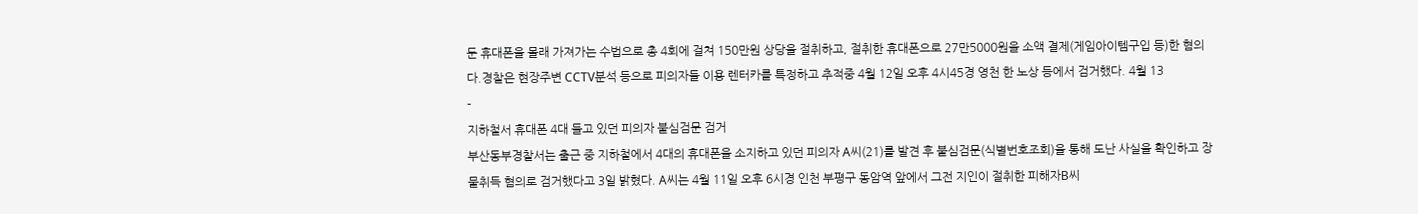둔 휴대폰을 몰래 가져가는 수법으로 총 4회에 걸쳐 150만원 상당을 절취하고, 절취한 휴대폰으로 27만5000원을 소액 결제(게임아이템구입 등)한 혐의다.경찰은 현장주변 CCTV분석 등으로 피의자들 이용 렌터카를 특정하고 추적중 4월 12일 오후 4시45경 영천 한 노상 등에서 검거했다. 4월 13
-
지하철서 휴대폰 4대 들고 있던 피의자 불심검문 검거
부산동부경찰서는 출근 중 지하철에서 4대의 휴대폰을 소지하고 있던 피의자 A씨(21)를 발견 후 불심검문(식별번호조회)을 통해 도난 사실을 확인하고 장물취득 혐의로 검거했다고 3일 밝혔다. A씨는 4월 11일 오후 6시경 인천 부평구 동암역 앞에서 그전 지인이 절취한 피해자B씨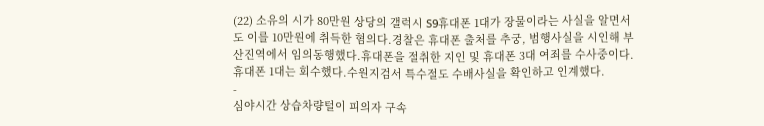(22) 소유의 시가 80만원 상당의 갤럭시 S9휴대폰 1대가 장물이라는 사실을 알면서도 이를 10만원에 취득한 혐의다.경찰은 휴대폰 출처를 추궁, 범행사실을 시인해 부산진역에서 임의동행했다.휴대폰을 절취한 지인 및 휴대폰 3대 여죄를 수사중이다. 휴대폰 1대는 회수했다.수원지검서 특수절도 수배사실을 확인하고 인계했다.
-
심야시간 상습차량털이 피의자 구속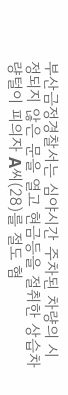부산금정경찰서는 심야시간 주차된 차량의 시정되지 않은 문을 열고 현금등을 절취한 상습차량털이 피의자 A씨(28)를 절도 혐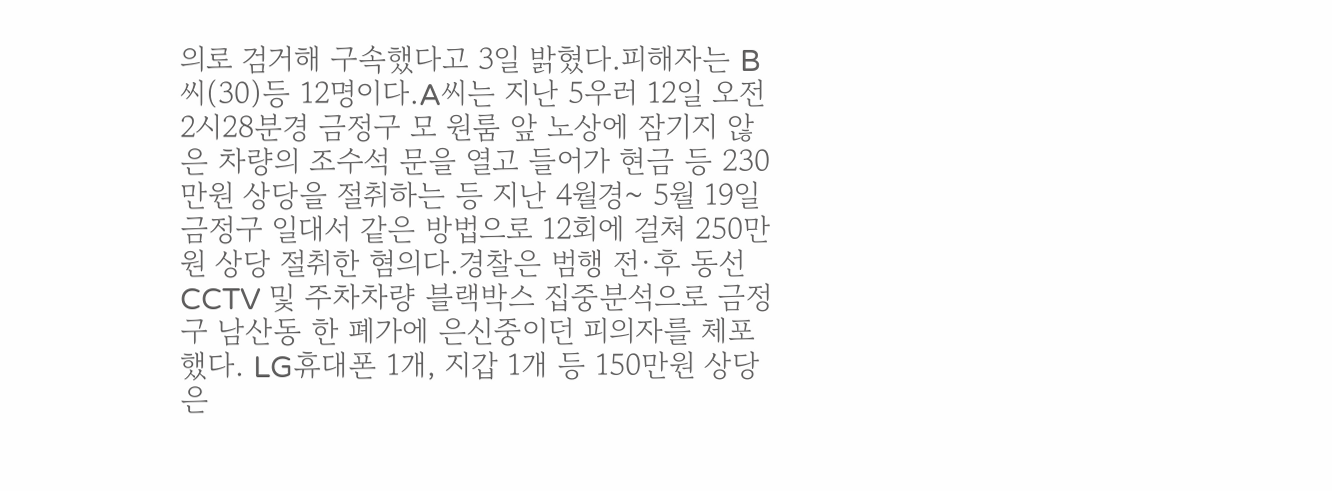의로 검거해 구속했다고 3일 밝혔다.피해자는 B씨(30)등 12명이다.A씨는 지난 5우러 12일 오전 2시28분경 금정구 모 원룸 앞 노상에 잠기지 않은 차량의 조수석 문을 열고 들어가 현금 등 230만원 상당을 절취하는 등 지난 4월경~ 5월 19일 금정구 일대서 같은 방법으로 12회에 걸쳐 250만원 상당 절취한 혐의다.경찰은 범행 전·후 동선 CCTV 및 주차차량 블랙박스 집중분석으로 금정구 남산동 한 폐가에 은신중이던 피의자를 체포했다. LG휴대폰 1개, 지갑 1개 등 150만원 상당은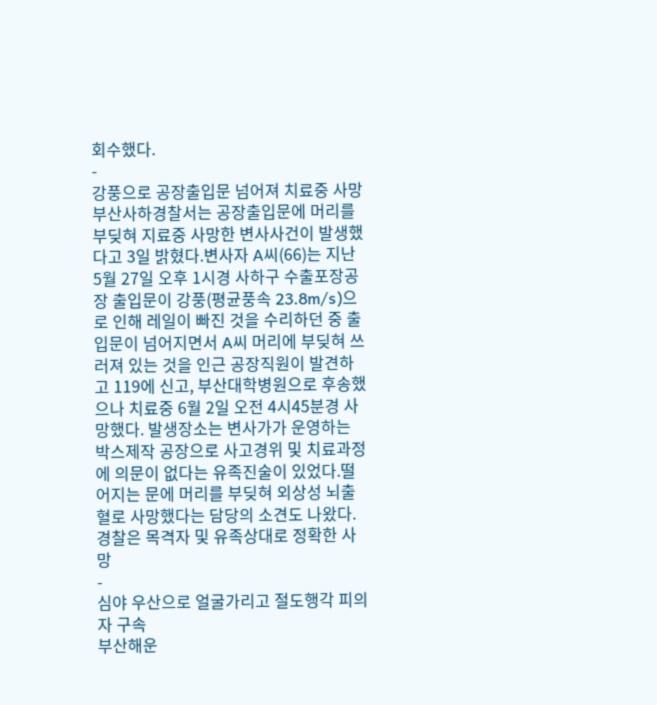회수했다.
-
강풍으로 공장출입문 넘어져 치료중 사망
부산사하경찰서는 공장출입문에 머리를 부딪혀 지료중 사망한 변사사건이 발생했다고 3일 밝혔다.변사자 A씨(66)는 지난 5월 27일 오후 1시경 사하구 수출포장공장 출입문이 강풍(평균풍속 23.8m/s)으로 인해 레일이 빠진 것을 수리하던 중 출입문이 넘어지면서 A씨 머리에 부딪혀 쓰러져 있는 것을 인근 공장직원이 발견하고 119에 신고, 부산대학병원으로 후송했으나 치료중 6월 2일 오전 4시45분경 사망했다. 발생장소는 변사가가 운영하는 박스제작 공장으로 사고경위 및 치료과정에 의문이 없다는 유족진술이 있었다.떨어지는 문에 머리를 부딪혀 외상성 뇌출혈로 사망했다는 담당의 소견도 나왔다.경찰은 목격자 및 유족상대로 정확한 사망
-
심야 우산으로 얼굴가리고 절도행각 피의자 구속
부산해운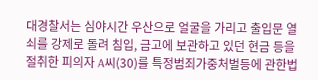대경찰서는 심야시간 우산으로 얼굴을 가리고 출입문 열쇠를 강제로 돌려 침입, 금고에 보관하고 있던 현금 등을 절취한 피의자 A씨(30)를 특정범죄가중처벌등에 관한법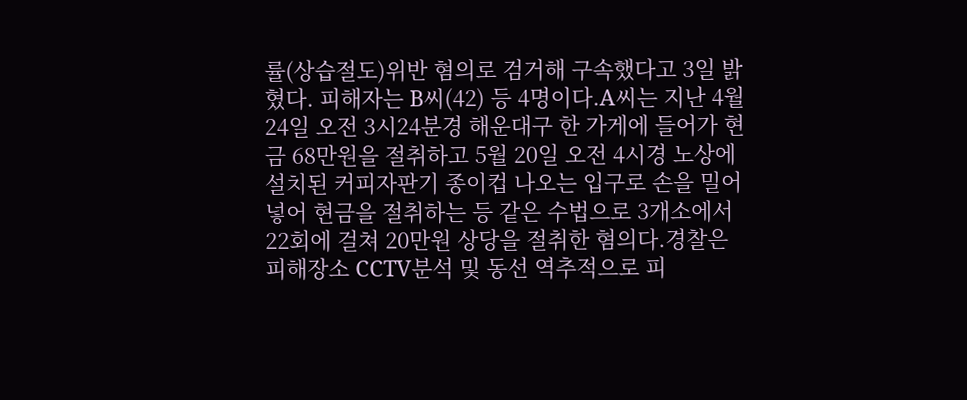률(상습절도)위반 혐의로 검거해 구속했다고 3일 밝혔다. 피해자는 B씨(42) 등 4명이다.A씨는 지난 4월 24일 오전 3시24분경 해운대구 한 가게에 들어가 현금 68만원을 절취하고 5월 20일 오전 4시경 노상에 설치된 커피자판기 종이컵 나오는 입구로 손을 밀어 넣어 현금을 절취하는 등 같은 수법으로 3개소에서 22회에 걸쳐 20만원 상당을 절취한 혐의다.경찰은 피해장소 CCTV분석 및 동선 역추적으로 피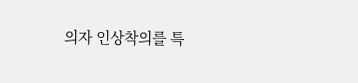의자 인상착의를 특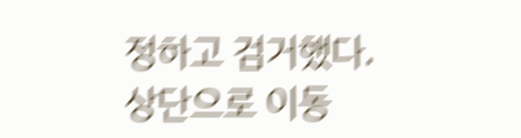정하고 검거했다.
상단으로 이동